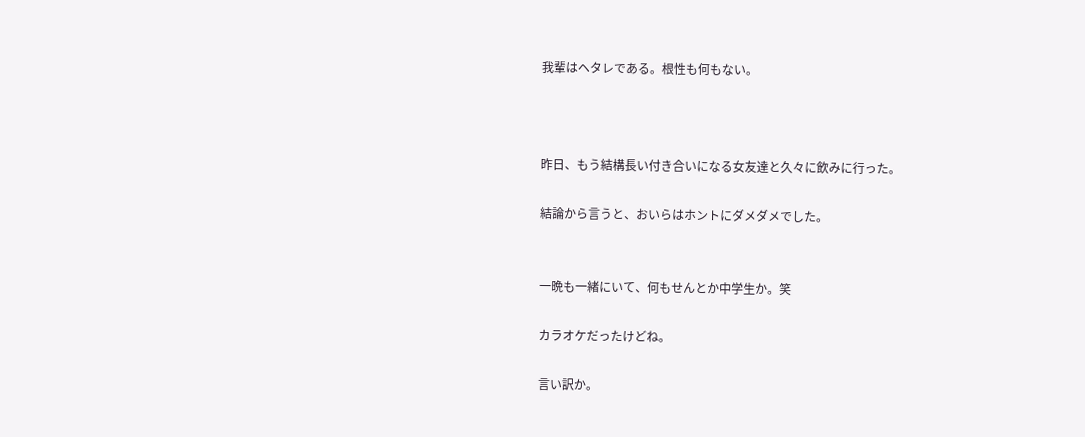我輩はヘタレである。根性も何もない。



昨日、もう結構長い付き合いになる女友達と久々に飲みに行った。

結論から言うと、おいらはホントにダメダメでした。


一晩も一緒にいて、何もせんとか中学生か。笑

カラオケだったけどね。

言い訳か。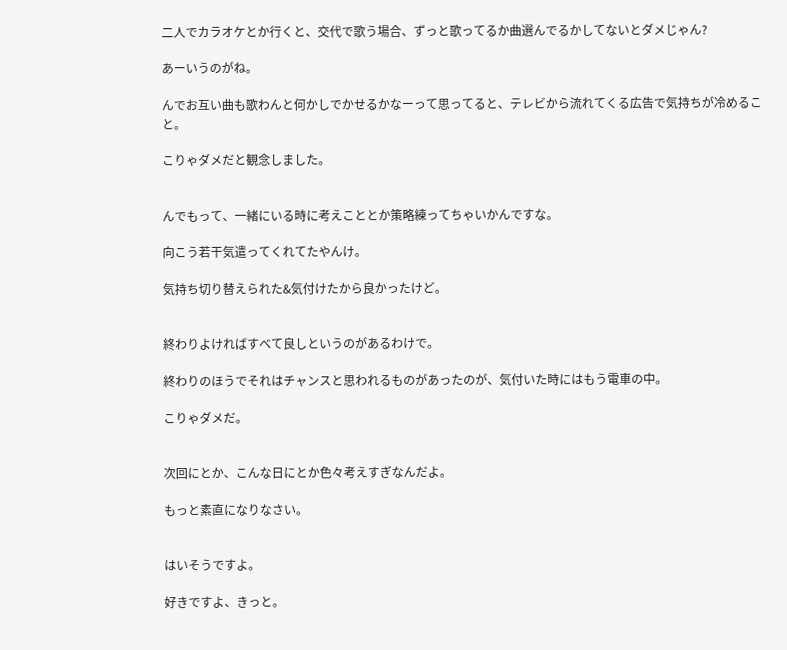二人でカラオケとか行くと、交代で歌う場合、ずっと歌ってるか曲選んでるかしてないとダメじゃん?

あーいうのがね。

んでお互い曲も歌わんと何かしでかせるかなーって思ってると、テレビから流れてくる広告で気持ちが冷めること。

こりゃダメだと観念しました。


んでもって、一緒にいる時に考えこととか策略練ってちゃいかんですな。

向こう若干気遣ってくれてたやんけ。

気持ち切り替えられた&気付けたから良かったけど。


終わりよければすべて良しというのがあるわけで。

終わりのほうでそれはチャンスと思われるものがあったのが、気付いた時にはもう電車の中。

こりゃダメだ。


次回にとか、こんな日にとか色々考えすぎなんだよ。

もっと素直になりなさい。


はいそうですよ。

好きですよ、きっと。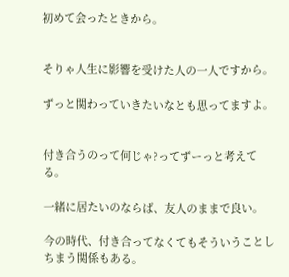初めて会ったときから。


そりゃ人生に影響を受けた人の一人ですから。

ずっと関わっていきたいなとも思ってますよ。


付き合うのって何じゃ?ってずーっと考えてる。

一緒に居たいのならば、友人のままで良い。

今の時代、付き合ってなくてもそういうことしちまう関係もある。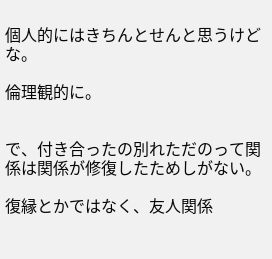個人的にはきちんとせんと思うけどな。

倫理観的に。


で、付き合ったの別れただのって関係は関係が修復したためしがない。

復縁とかではなく、友人関係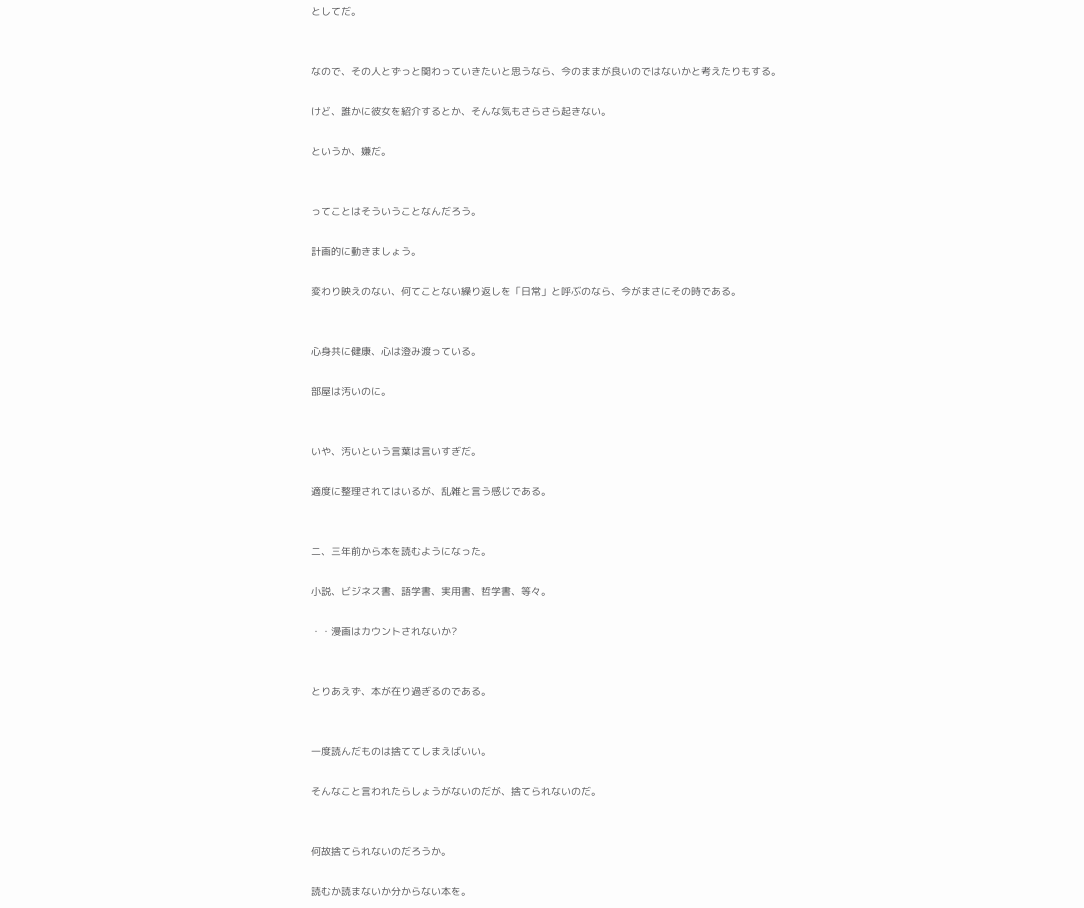としてだ。


なので、その人とずっと関わっていきたいと思うなら、今のままが良いのではないかと考えたりもする。

けど、誰かに彼女を紹介するとか、そんな気もさらさら起きない。

というか、嫌だ。


ってことはそういうことなんだろう。

計画的に動きましょう。

変わり映えのない、何てことない繰り返しを「日常」と呼ぶのなら、今がまさにその時である。


心身共に健康、心は澄み渡っている。

部屋は汚いのに。


いや、汚いという言葉は言いすぎだ。

適度に整理されてはいるが、乱雑と言う感じである。


二、三年前から本を読むようになった。

小説、ビジネス書、語学書、実用書、哲学書、等々。

・・漫画はカウントされないか?


とりあえず、本が在り過ぎるのである。


一度読んだものは捨ててしまえばいい。

そんなこと言われたらしょうがないのだが、捨てられないのだ。


何故捨てられないのだろうか。

読むか読まないか分からない本を。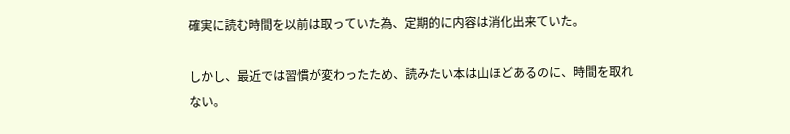確実に読む時間を以前は取っていた為、定期的に内容は消化出来ていた。

しかし、最近では習慣が変わったため、読みたい本は山ほどあるのに、時間を取れない。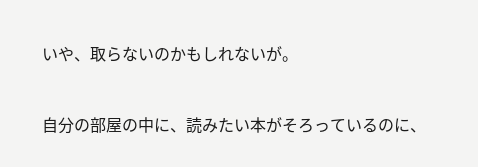いや、取らないのかもしれないが。


自分の部屋の中に、読みたい本がそろっているのに、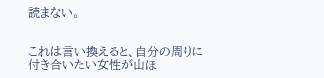読まない。


これは言い換えると、自分の周りに付き合いたい女性が山ほ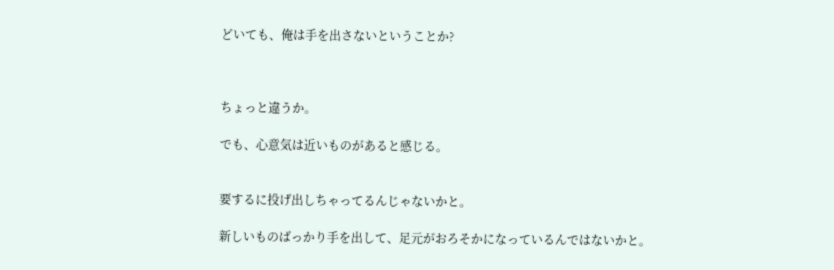どいても、俺は手を出さないということか?



ちょっと違うか。

でも、心意気は近いものがあると感じる。


要するに投げ出しちゃってるんじゃないかと。

新しいものばっかり手を出して、足元がおろそかになっているんではないかと。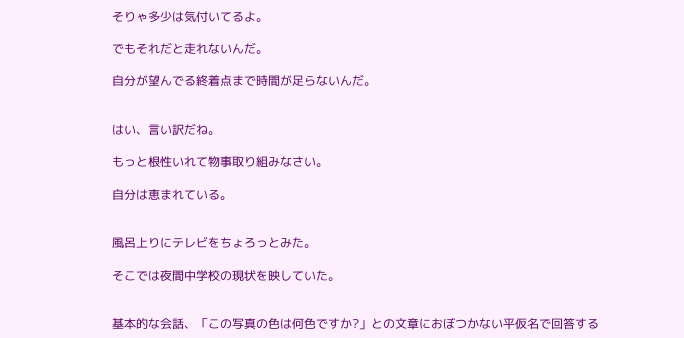そりゃ多少は気付いてるよ。

でもそれだと走れないんだ。

自分が望んでる終着点まで時間が足らないんだ。


はい、言い訳だね。

もっと根性いれて物事取り組みなさい。

自分は恵まれている。


風呂上りにテレビをちょろっとみた。

そこでは夜間中学校の現状を映していた。


基本的な会話、「この写真の色は何色ですか?」との文章におぼつかない平仮名で回答する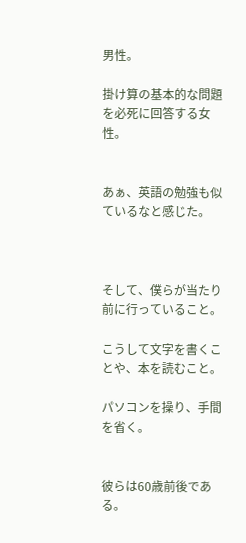男性。

掛け算の基本的な問題を必死に回答する女性。


あぁ、英語の勉強も似ているなと感じた。



そして、僕らが当たり前に行っていること。

こうして文字を書くことや、本を読むこと。

パソコンを操り、手間を省く。


彼らは60歳前後である。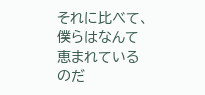それに比べて、僕らはなんて恵まれているのだ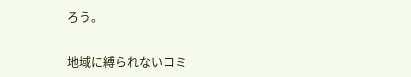ろう。


地域に縛られないコミ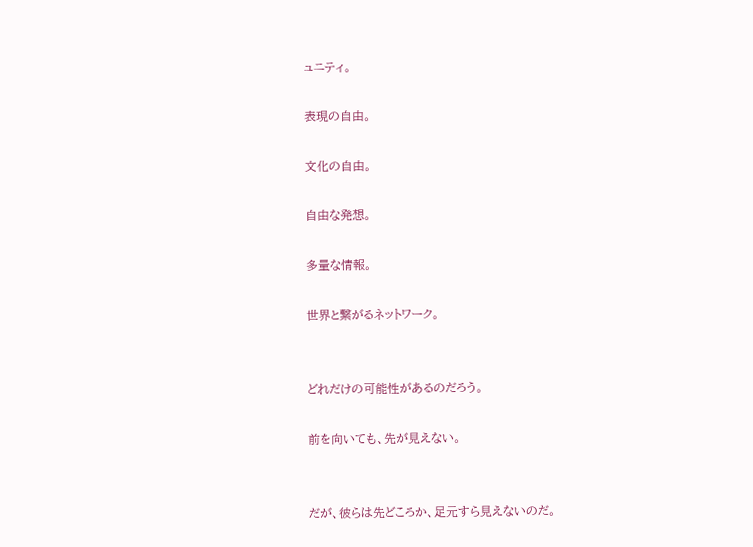ュニティ。

表現の自由。

文化の自由。

自由な発想。

多量な情報。

世界と繋がるネットワーク。


どれだけの可能性があるのだろう。

前を向いても、先が見えない。


だが、彼らは先どころか、足元すら見えないのだ。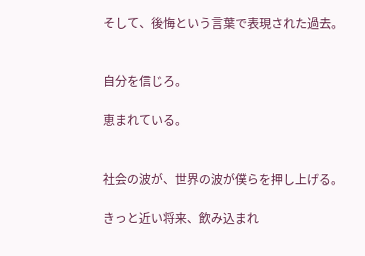そして、後悔という言葉で表現された過去。


自分を信じろ。

恵まれている。


社会の波が、世界の波が僕らを押し上げる。

きっと近い将来、飲み込まれ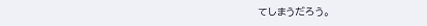てしまうだろう。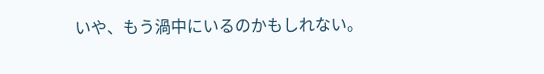いや、もう渦中にいるのかもしれない。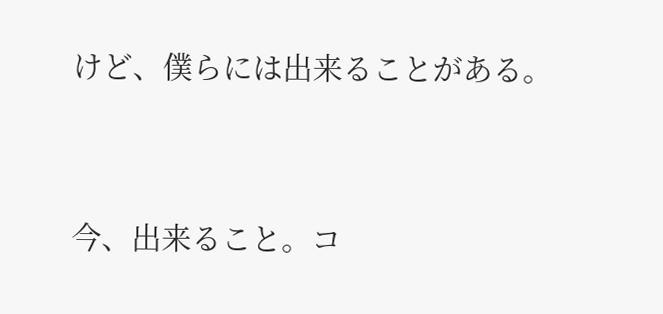けど、僕らには出来ることがある。


今、出来ること。コ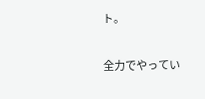ト。

全力でやってい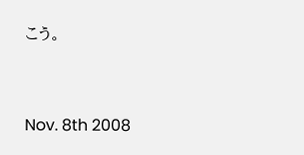こう。


Nov. 8th 2008